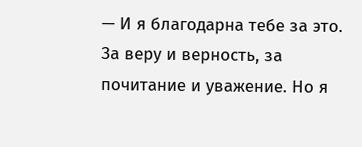— И я благодарна тебе за это. За веру и верность, за почитание и уважение. Но я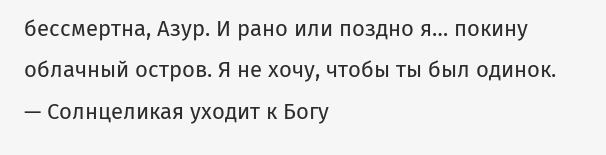бессмертна, Азур. И рано или поздно я… покину облачный остров. Я не хочу, чтобы ты был одинок.
— Солнцеликая уходит к Богу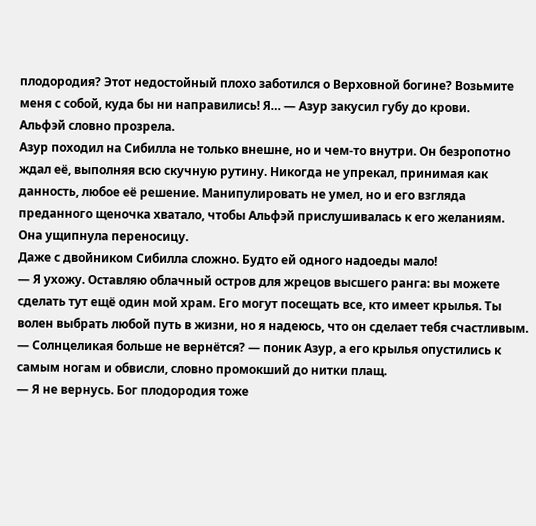плодородия? Этот недостойный плохо заботился о Верховной богине? Возьмите меня с собой, куда бы ни направились! Я… — Азур закусил губу до крови.
Альфэй словно прозрела.
Азур походил на Сибилла не только внешне, но и чем-то внутри. Он безропотно ждал её, выполняя всю скучную рутину. Никогда не упрекал, принимая как данность, любое её решение. Манипулировать не умел, но и его взгляда преданного щеночка хватало, чтобы Альфэй прислушивалась к его желаниям.
Она ущипнула переносицу.
Даже с двойником Сибилла сложно. Будто ей одного надоеды мало!
— Я ухожу. Оставляю облачный остров для жрецов высшего ранга: вы можете сделать тут ещё один мой храм. Его могут посещать все, кто имеет крылья. Ты волен выбрать любой путь в жизни, но я надеюсь, что он сделает тебя счастливым.
— Солнцеликая больше не вернётся? — поник Азур, а его крылья опустились к самым ногам и обвисли, словно промокший до нитки плащ.
— Я не вернусь. Бог плодородия тоже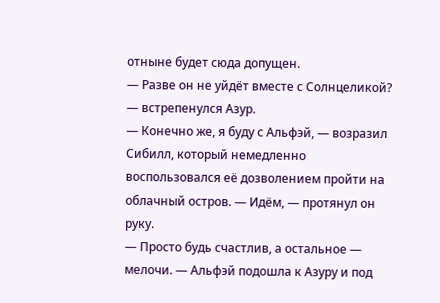отныне будет сюда допущен.
— Разве он не уйдёт вместе с Солнцеликой? — встрепенулся Азур.
— Конечно же, я буду с Альфэй, — возразил Сибилл, который немедленно воспользовался её дозволением пройти на облачный остров. — Идём, — протянул он руку.
— Просто будь счастлив, а остальное — мелочи. — Альфэй подошла к Азуру и под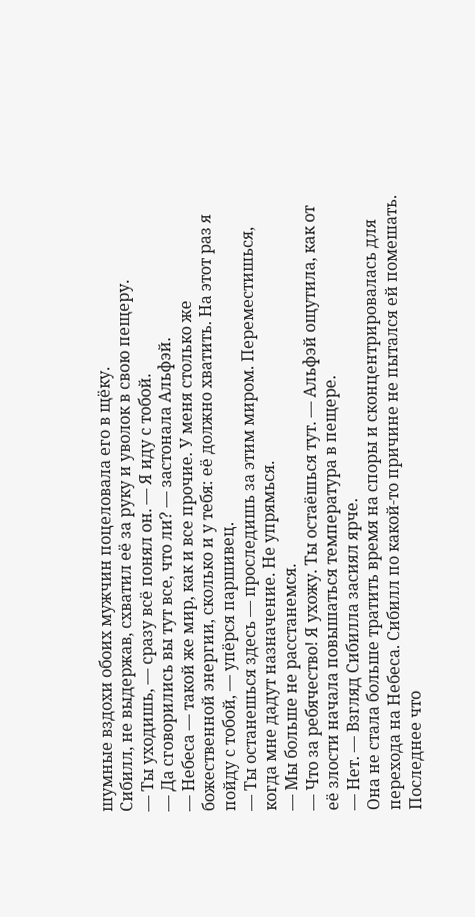шумные вздохи обоих мужчин поцеловала его в щёку.
Сибилл, не выдержав, схватил её за руку и уволок в свою пещеру.
— Ты уходишь, — сразу всё понял он. — Я иду с тобой.
— Да сговорились вы тут все, что ли? — застонала Альфэй.
— Небеса — такой же мир, как и все прочие. У меня столько же божественной энергии, сколько и у тебя: её должно хватить. На этот раз я пойду с тобой, — упёрся паршивец.
— Ты останешься здесь — проследишь за этим миром. Переместишься, когда мне дадут назначение. Не упрямься.
— Мы больше не расстанемся.
— Что за ребячество! Я ухожу. Ты остаёшься тут. — Альфэй ощутила, как от её злости начала повышаться температура в пещере.
— Нет. — Взгляд Сибилла засиял ярче.
Она не стала больше тратить время на споры и сконцентрировалась для перехода на Небеса. Сибилл по какой-то причине не пытался ей помешать. Последнее что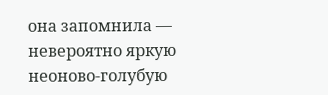она запомнила — невероятно яркую неоново-голубую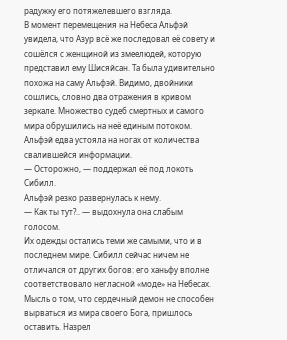радужку его потяжелевшего взгляда.
В момент перемещения на Небеса Альфэй увидела, что Азур всё же последовал её совету и сошёлся с женщиной из змеелюдей, которую представил ему Шисяйсан. Та была удивительно похожа на саму Альфэй. Видимо, двойники сошлись, словно два отражения в кривом зеркале. Множество судеб смертных и самого мира обрушились на неё единым потоком.
Альфэй едва устояла на ногах от количества свалившейся информации.
— Осторожно, — поддержал её под локоть Сибилл.
Альфэй резко развернулась к нему.
— Как ты тут?.. — выдохнула она слабым голосом.
Их одежды остались теми же самыми, что и в последнем мире. Сибилл сейчас ничем не отличался от других богов: его ханьфу вполне соответствовало негласной «моде» на Небесах.
Мысль о том, что сердечный демон не способен вырваться из мира своего Бога, пришлось оставить. Назрел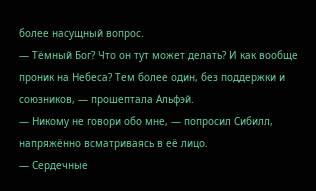более насущный вопрос.
— Тёмный Бог? Что он тут может делать? И как вообще проник на Небеса? Тем более один, без поддержки и союзников, — прошептала Альфэй.
— Никому не говори обо мне, — попросил Сибилл, напряжённо всматриваясь в её лицо.
— Сердечные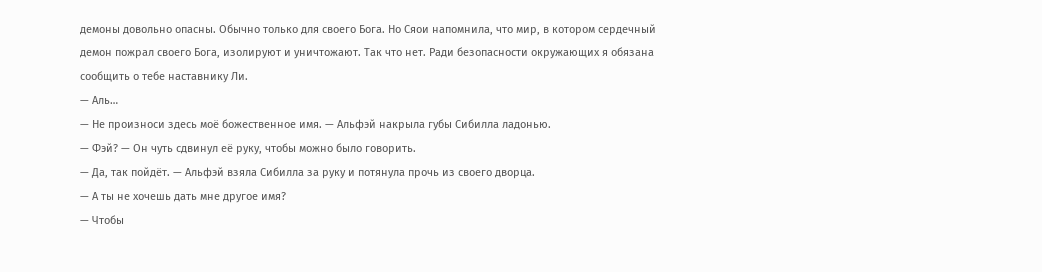демоны довольно опасны. Обычно только для своего Бога. Но Сяои напомнила, что мир, в котором сердечный демон пожрал своего Бога, изолируют и уничтожают. Так что нет. Ради безопасности окружающих я обязана сообщить о тебе наставнику Ли.
— Аль…
— Не произноси здесь моё божественное имя. — Альфэй накрыла губы Сибилла ладонью.
— Фэй? — Он чуть сдвинул её руку, чтобы можно было говорить.
— Да, так пойдёт. — Альфэй взяла Сибилла за руку и потянула прочь из своего дворца.
— А ты не хочешь дать мне другое имя?
— Чтобы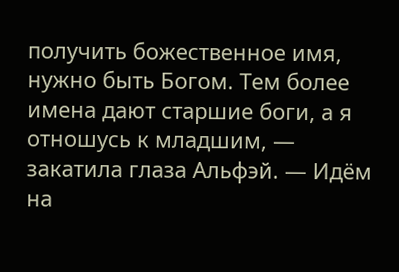получить божественное имя, нужно быть Богом. Тем более имена дают старшие боги, а я отношусь к младшим, — закатила глаза Альфэй. — Идём на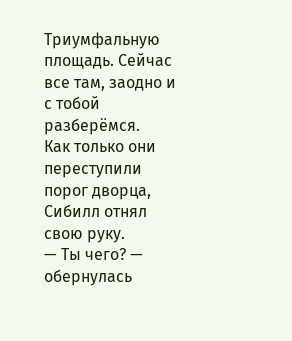Триумфальную площадь. Сейчас все там, заодно и с тобой разберёмся.
Как только они переступили порог дворца, Сибилл отнял свою руку.
— Ты чего? — обернулась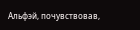Альфэй, почувствовав,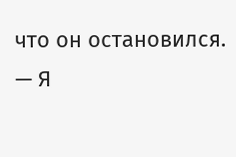что он остановился.
— Я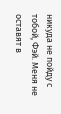никуда не пойду с тобой, Фэй. Меня не оставят в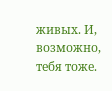живых. И, возможно, тебя тоже.